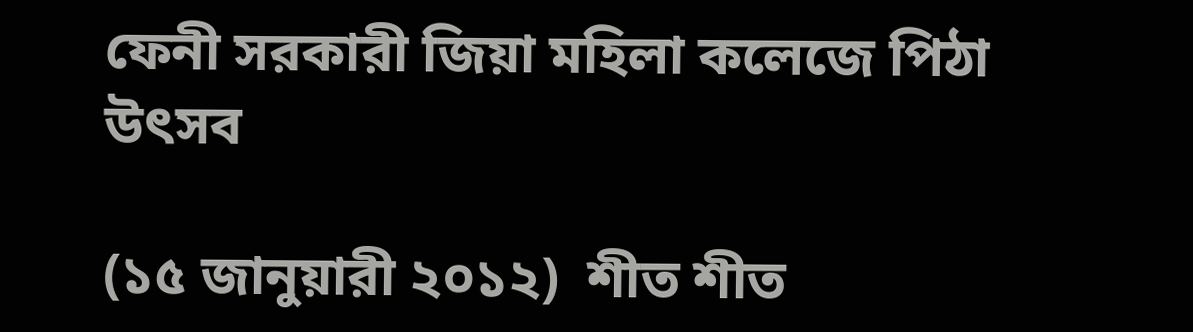ফেনী সরকারী জিয়া মহিলা কলেজে পিঠা উৎসব

(১৫ জানুয়ারী ২০১২)  শীত শীত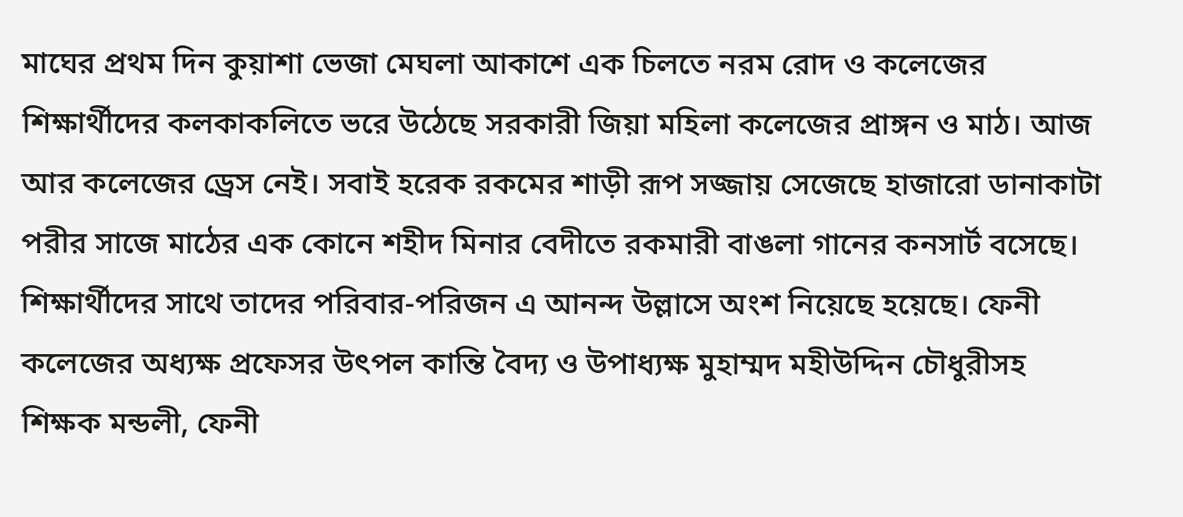মাঘের প্রথম দিন কুয়াশা ভেজা মেঘলা আকাশে এক চিলতে নরম রোদ ও কলেজের শিক্ষার্থীদের কলকাকলিতে ভরে উঠেছে সরকারী জিয়া মহিলা কলেজের প্রাঙ্গন ও মাঠ। আজ আর কলেজের ড্রেস নেই। সবাই হরেক রকমের শাড়ী রূপ সজ্জায় সেজেছে হাজারো ডানাকাটা পরীর সাজে মাঠের এক কোনে শহীদ মিনার বেদীতে রকমারী বাঙলা গানের কনসার্ট বসেছে। শিক্ষার্থীদের সাথে তাদের পরিবার-পরিজন এ আনন্দ উল্লাসে অংশ নিয়েছে হয়েছে। ফেনী কলেজের অধ্যক্ষ প্রফেসর উৎপল কান্তি বৈদ্য ও উপাধ্যক্ষ মুহাম্মদ মহীউদ্দিন চৌধুরীসহ শিক্ষক মন্ডলী, ফেনী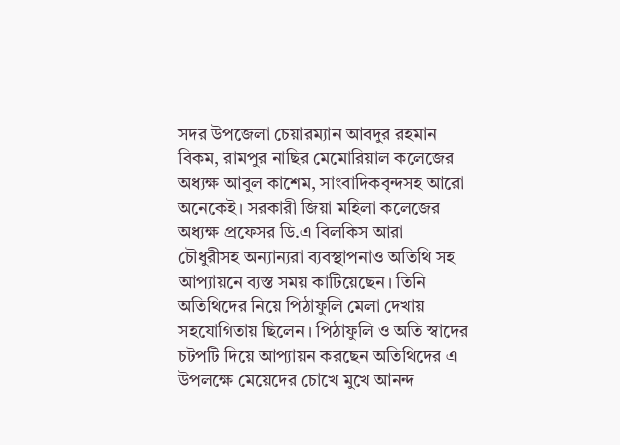সদর উপজেলা চেয়ারম্যান আবদুর রহমান বিকম, রামপুর নাছির মেমোরিয়াল কলেজের অধ্যক্ষ আবুল কাশেম, সাংবাদিকবৃন্দসহ আরো অনেকেই। সরকারী জিয়া মহিলা কলেজের অধ্যক্ষ প্রফেসর ডি.এ বিলকিস আরা চৌধুরীসহ অন্যান্যরা ব্যবস্থাপনাও অতিথি সহ আপ্যায়নে ব্যস্ত সময় কাটিয়েছেন। তিনি অতিথিদের নিয়ে পিঠাফুলি মেলা দেখায় সহযোগিতায় ছিলেন। পিঠাফুলি ও অতি স্বাদের চটপটি দিয়ে আপ্যায়ন করছেন অতিথিদের এ উপলক্ষে মেয়েদের চোখে মুখে আনন্দ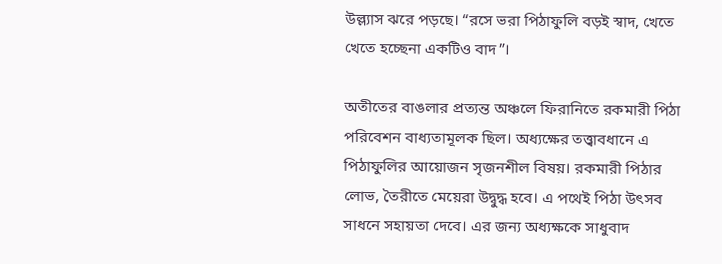উল্ল্যাস ঝরে পড়ছে। “রসে ভরা পিঠাফুলি বড়ই স্বাদ, খেতে খেতে হচ্ছেনা একটিও বাদ”।

অতীতের বাঙলার প্রত্যন্ত অঞ্চলে ফিরানিতে রকমারী পিঠা পরিবেশন বাধ্যতামূলক ছিল। অধ্যক্ষের তত্ত্বাবধানে এ পিঠাফুলির আয়োজন সৃজনশীল বিষয়। রকমারী পিঠার লোভ, তৈরীতে মেয়েরা উদ্বুদ্ধ হবে। এ পথেই পিঠা উৎসব সাধনে সহায়তা দেবে। এর জন্য অধ্যক্ষকে সাধুবাদ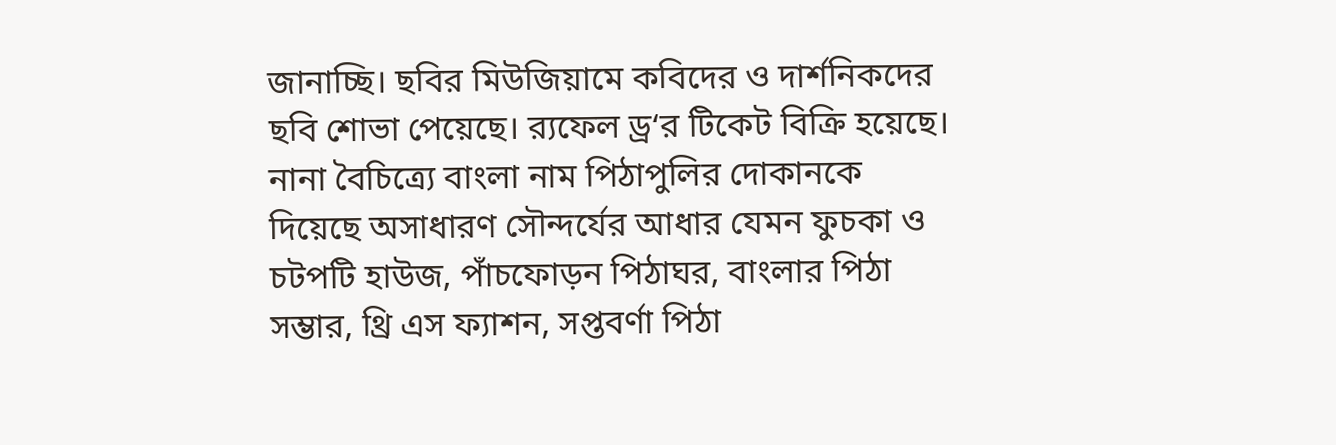জানাচ্ছি। ছবির মিউজিয়ামে কবিদের ও দার্শনিকদের ছবি শোভা পেয়েছে। র‌্যফেল ড্র‘র টিকেট বিক্রি হয়েছে। নানা বৈচিত্র্যে বাংলা নাম পিঠাপুলির দোকানকে দিয়েছে অসাধারণ সৌন্দর্যের আধার যেমন ফুচকা ও চটপটি হাউজ, পাঁচফোড়ন পিঠাঘর, বাংলার পিঠা সম্ভার, থ্রি এস ফ্যাশন, সপ্তবর্ণা পিঠা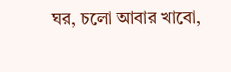ঘর, চলো আবার খাবো,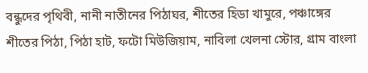বন্ধুদের পৃথিবী, নানী নাতীনের পিঠাঘর, শীতের হিডা খামুরে, পঞ্চাঙ্গের শীতের পিঠা, পিঠা হাট, ফটো মিউজিয়াম, নাবিলা খেলনা স্টোর, গ্রাম বাংলা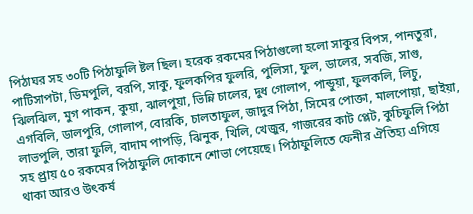পিঠাঘর সহ ৩০টি পিঠাফুলি ষ্টল ছিল। হরেক রকমের পিঠাগুলো হলো সাকুর বিপস, পানতুরা, পাটিসাপটা, ডিমপুলি, বরপি, সাকু, ফুলকপির ফুলরি, পুলিসা, ফুল, ডালের, সবজি, সাগু, ঝিলঝিল, মুগ পাকন, কুয়া, ঝালপুয়া, ভিন্নি চালের, দুধ গোলাপ, পান্ডুয়া, ফুলকলি, লিচু, এগবিলি, ডালপুরি, গোলাপ, বোরকি, চালতাফুল, জাদুর পিঠা, সিমের পোক্তা, মালপোয়া, ছাইয়া, লাভপুলি, তারা ফুলি, বাদাম পাপড়ি, ঝিনুক, খিলি, খেজুর, গাজরের কাট প্লেট, কুচিফুলি পিঠা সহ প্র্রায় ৫০ রকমের পিঠাফুলি দোকানে শোভা পেয়েছে। পিঠাফুলিতে ফেনীর ঐতিহ্য এগিয়ে থাকা আরও উৎকর্ষ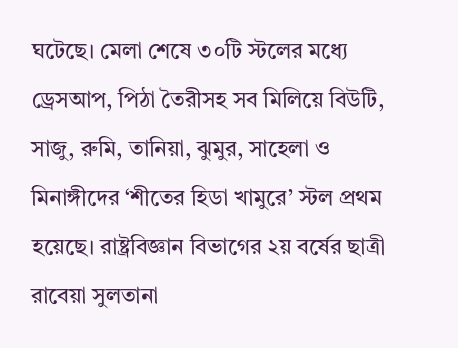ঘটেছে। মেলা শেষে ৩০টি স্টলের মধ্যে ড্রেসআপ, পিঠা তৈরীসহ সব মিলিয়ে বিউটি, সাজু, রুমি, তানিয়া, ঝুমুর, সাহেলা ও মিনাঙ্গীদের ‘শীতের হিডা খামুরে’ স্টল প্রথম হয়েছে। রাষ্ট্রবিজ্ঞান বিভাগের ২য় বর্ষের ছাত্রী রাবেয়া সুলতানা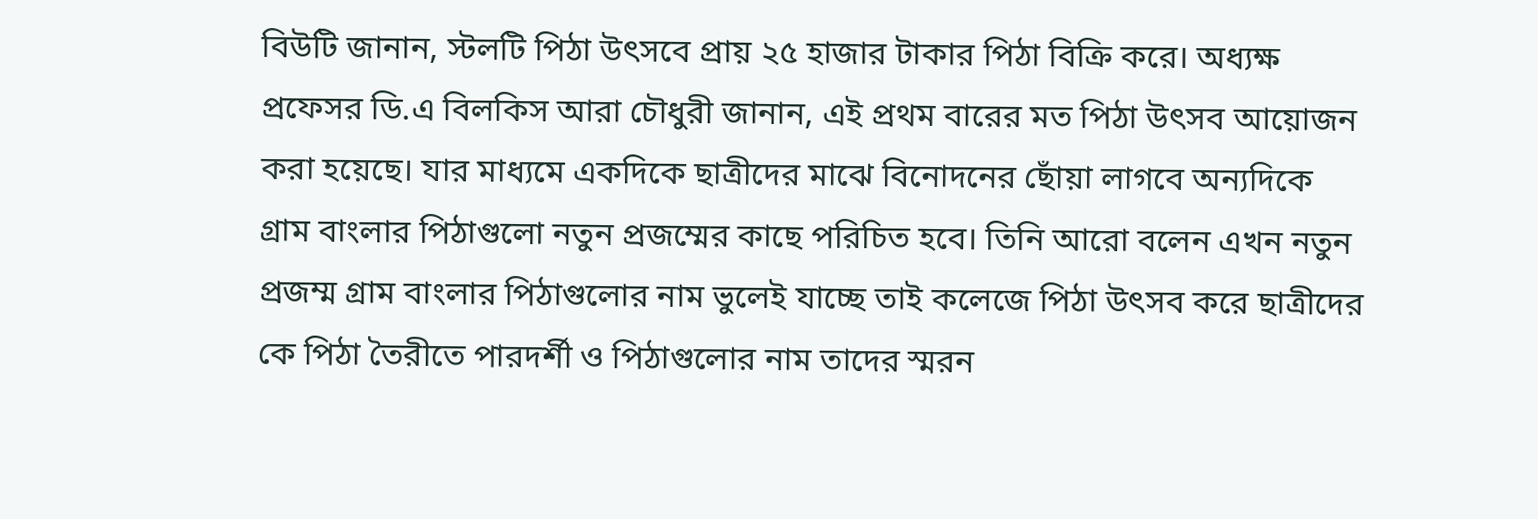বিউটি জানান, স্টলটি পিঠা উৎসবে প্রায় ২৫ হাজার টাকার পিঠা বিক্রি করে। অধ্যক্ষ প্রফেসর ডি.এ বিলকিস আরা চৌধুরী জানান, এই প্রথম বারের মত পিঠা উৎসব আয়োজন করা হয়েছে। যার মাধ্যমে একদিকে ছাত্রীদের মাঝে বিনোদনের ছোঁয়া লাগবে অন্যদিকে গ্রাম বাংলার পিঠাগুলো নতুন প্রজম্মের কাছে পরিচিত হবে। তিনি আরো বলেন এখন নতুন প্রজম্ম গ্রাম বাংলার পিঠাগুলোর নাম ভুলেই যাচ্ছে তাই কলেজে পিঠা উৎসব করে ছাত্রীদের কে পিঠা তৈরীতে পারদর্শী ও পিঠাগুলোর নাম তাদের স্মরন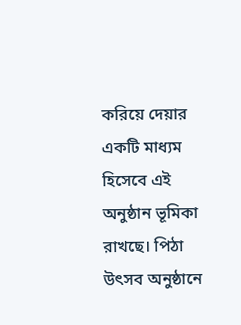করিয়ে দেয়ার একটি মাধ্যম হিসেবে এই অনুষ্ঠান ভূমিকা রাখছে। পিঠা উৎসব অনুষ্ঠানে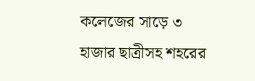কলেজের সাড়ে ৩ হাজার ছাত্রীসহ শহরের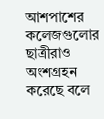আশপাশের কলেজগুলোর ছাত্রীরাও অংশগ্রহন করেছে বলে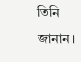তিনি জানান।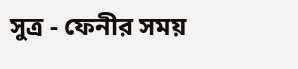সুত্র - ফেনীর সময়